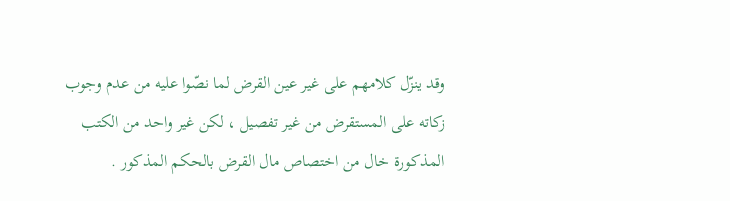وقد ينزّل كلامهم على غير عين القرض لما نصّوا عليه من عدم وجوب زكاته على المستقرض من غير تفصيل ، لكن غير واحد من الكتب المذكورة خال من اختصاص مال القرض بالحكم المذكور .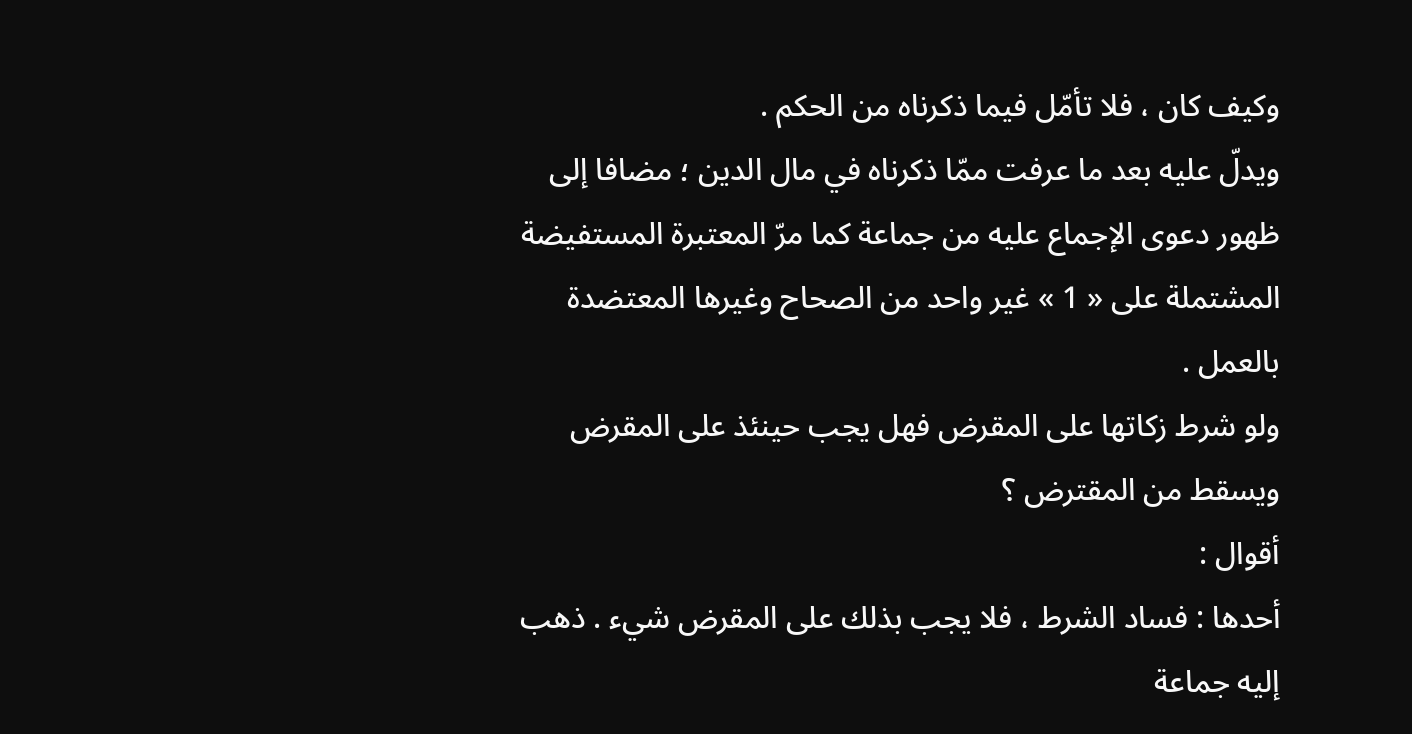وكيف كان ، فلا تأمّل فيما ذكرناه من الحكم .
ويدلّ عليه بعد ما عرفت ممّا ذكرناه في مال الدين ؛ مضافا إلى ظهور دعوى الإجماع عليه من جماعة كما مرّ المعتبرة المستفيضة المشتملة على « 1 » غير واحد من الصحاح وغيرها المعتضدة بالعمل .
ولو شرط زكاتها على المقرض فهل يجب حينئذ على المقرض ويسقط من المقترض ؟
أقوال :
أحدها : فساد الشرط ، فلا يجب بذلك على المقرض شيء . ذهب إليه جماعة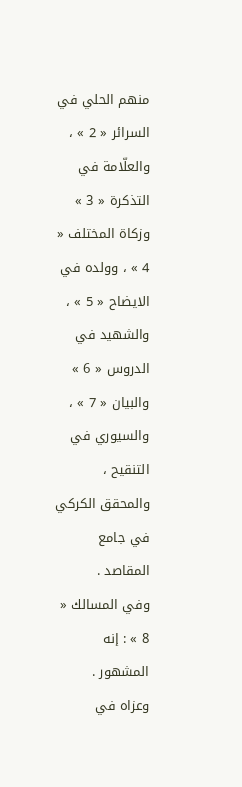منهم الحلي في السرائر « 2 » ، والعلّامة في التذكرة « 3 » وزكاة المختلف « 4 » ، وولده في الايضاح « 5 » ، والشهيد في الدروس « 6 » والبيان « 7 » ، والسيوري في التنقيح ، والمحقق الكركي في جامع المقاصد .
وفي المسالك « 8 » : إنه المشهور .
وعزاه في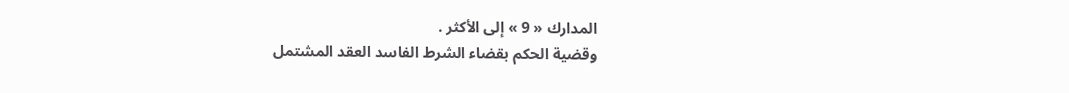المدارك « 9 » إلى الأكثر .
وقضية الحكم بقضاء الشرط الفاسد العقد المشتمل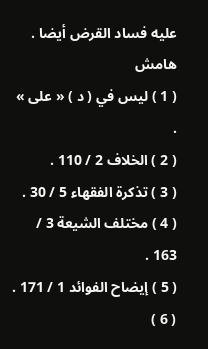عليه فساد القرض أيضا .
هامش
( 1 ) ليس في ( د ) « على » .
( 2 ) الخلاف 2 / 110 .
( 3 ) تذكرة الفقهاء 5 / 30 .
( 4 ) مختلف الشيعة 3 / 163 .
( 5 ) إيضاح الفوائد 1 / 171 .
( 6 )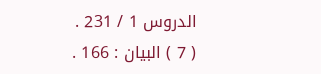الدروس 1 / 231 .
( 7 ) البيان : 166 .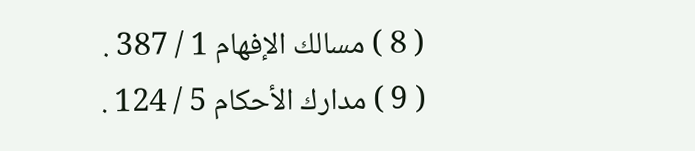( 8 ) مسالك الإفهام 1 / 387 .
( 9 ) مدارك الأحكام 5 / 124 .